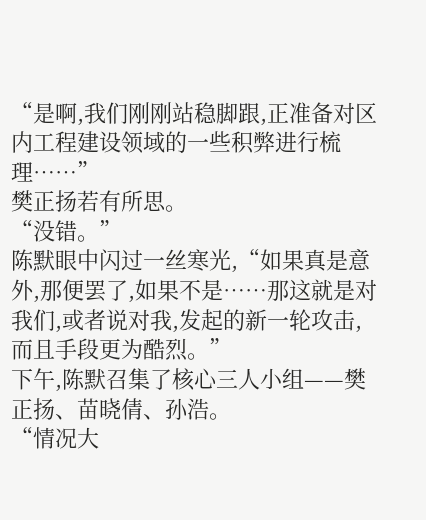“是啊,我们刚刚站稳脚跟,正准备对区内工程建设领域的一些积弊进行梳理……”
樊正扬若有所思。
“没错。”
陈默眼中闪过一丝寒光,“如果真是意外,那便罢了,如果不是……那这就是对我们,或者说对我,发起的新一轮攻击,而且手段更为酷烈。”
下午,陈默召集了核心三人小组——樊正扬、苗晓倩、孙浩。
“情况大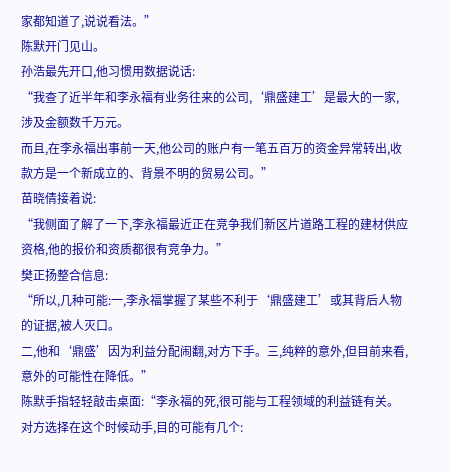家都知道了,说说看法。”
陈默开门见山。
孙浩最先开口,他习惯用数据说话:
“我查了近半年和李永福有业务往来的公司,‘鼎盛建工’是最大的一家,涉及金额数千万元。
而且,在李永福出事前一天,他公司的账户有一笔五百万的资金异常转出,收款方是一个新成立的、背景不明的贸易公司。”
苗晓倩接着说:
“我侧面了解了一下,李永福最近正在竞争我们新区片道路工程的建材供应资格,他的报价和资质都很有竞争力。”
樊正扬整合信息:
“所以,几种可能:一,李永福掌握了某些不利于‘鼎盛建工’或其背后人物的证据,被人灭口。
二,他和‘鼎盛’因为利益分配闹翻,对方下手。三,纯粹的意外,但目前来看,意外的可能性在降低。”
陈默手指轻轻敲击桌面:“李永福的死,很可能与工程领域的利益链有关。对方选择在这个时候动手,目的可能有几个: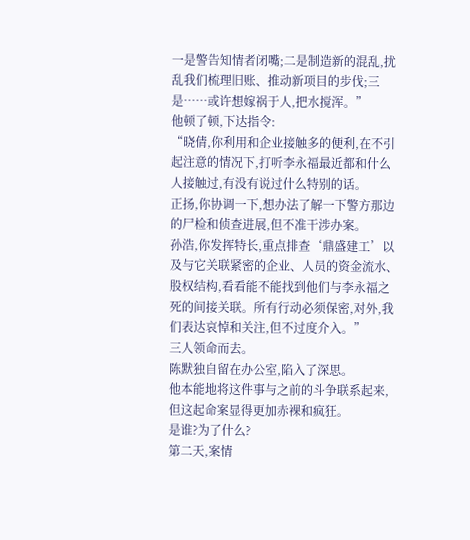一是警告知情者闭嘴;二是制造新的混乱,扰乱我们梳理旧账、推动新项目的步伐;三是……或许想嫁祸于人,把水搅浑。”
他顿了顿,下达指令:
“晓倩,你利用和企业接触多的便利,在不引起注意的情况下,打听李永福最近都和什么人接触过,有没有说过什么特别的话。
正扬,你协调一下,想办法了解一下警方那边的尸检和侦查进展,但不准干涉办案。
孙浩,你发挥特长,重点排查‘鼎盛建工’以及与它关联紧密的企业、人员的资金流水、股权结构,看看能不能找到他们与李永福之死的间接关联。所有行动必须保密,对外,我们表达哀悼和关注,但不过度介入。”
三人领命而去。
陈默独自留在办公室,陷入了深思。
他本能地将这件事与之前的斗争联系起来,但这起命案显得更加赤裸和疯狂。
是谁?为了什么?
第二天,案情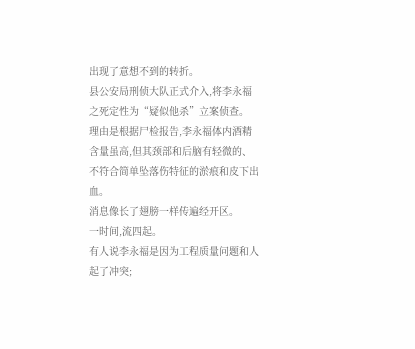出现了意想不到的转折。
县公安局刑侦大队正式介入,将李永福之死定性为“疑似他杀”立案侦查。
理由是根据尸检报告,李永福体内酒精含量虽高,但其颈部和后脑有轻微的、不符合简单坠落伤特征的淤痕和皮下出血。
消息像长了翅膀一样传遍经开区。
一时间,流四起。
有人说李永福是因为工程质量问题和人起了冲突;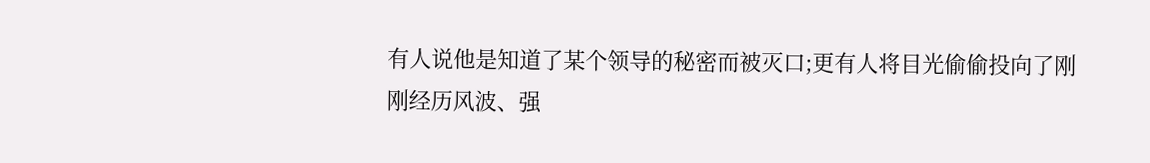有人说他是知道了某个领导的秘密而被灭口;更有人将目光偷偷投向了刚刚经历风波、强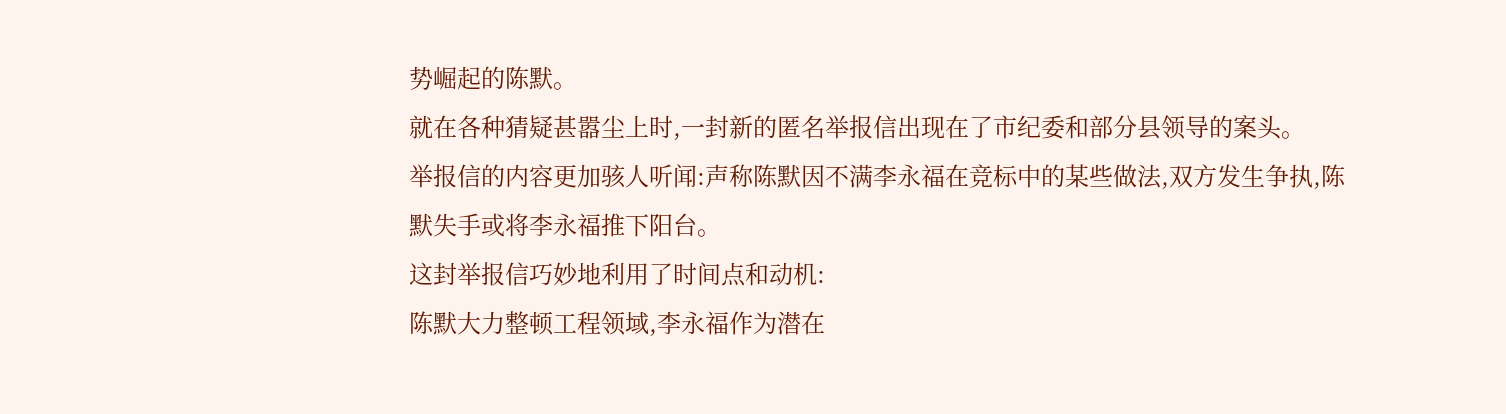势崛起的陈默。
就在各种猜疑甚嚣尘上时,一封新的匿名举报信出现在了市纪委和部分县领导的案头。
举报信的内容更加骇人听闻:声称陈默因不满李永福在竞标中的某些做法,双方发生争执,陈默失手或将李永福推下阳台。
这封举报信巧妙地利用了时间点和动机:
陈默大力整顿工程领域,李永福作为潜在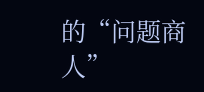的“问题商人”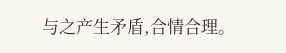与之产生矛盾,合情合理。